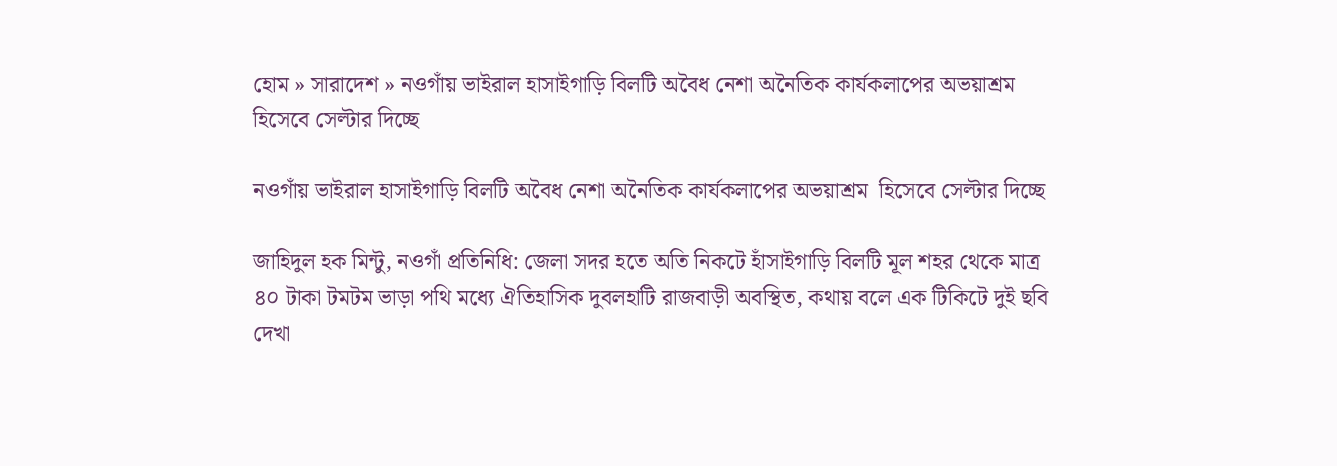হোম » সারাদেশ » নওগাঁয় ভাইরাল হাসাইগাড়ি বিলটি অবৈধ নেশা অনৈতিক কার্যকলাপের অভয়াশ্রম  হিসেবে সেল্টার দিচ্ছে

নওগাঁয় ভাইরাল হাসাইগাড়ি বিলটি অবৈধ নেশা অনৈতিক কার্যকলাপের অভয়াশ্রম  হিসেবে সেল্টার দিচ্ছে

জাহিদুল হক মিন্টু, নওগাঁ প্রতিনিধি: জেলা সদর হতে অতি নিকটে হাঁসাইগাড়ি বিলটি মূল শহর থেকে মাত্র ৪০ টাকা টমটম ভাড়া পথি মধ্যে ঐতিহাসিক দুবলহাটি রাজবাড়ী অবস্থিত, কথায় বলে এক টিকিটে দুই ছবি দেখা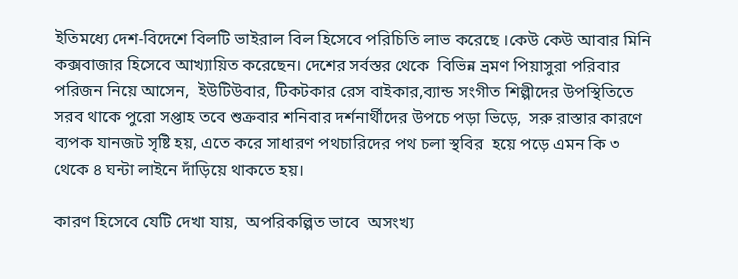ইতিমধ্যে দেশ-বিদেশে বিলটি ভাইরাল বিল হিসেবে পরিচিতি লাভ করেছে ।কেউ কেউ আবার মিনি কক্সবাজার হিসেবে আখ্যায়িত করেছেন। দেশের সর্বস্তর থেকে  বিভিন্ন ভ্রমণ পিয়াসুরা পরিবার পরিজন নিয়ে আসেন,  ইউটিউবার, টিকটকার রেস বাইকার,ব্যান্ড সংগীত শিল্পীদের উপস্থিতিতে সরব থাকে পুরো সপ্তাহ তবে শুক্রবার শনিবার দর্শনার্থীদের উপচে পড়া ভিড়ে,  সরু রাস্তার কারণে ব্যপক যানজট সৃষ্টি হয়, এতে করে সাধারণ পথচারিদের পথ চলা স্থবির  হয়ে পড়ে এমন কি ৩ থেকে ৪ ঘন্টা লাইনে দাঁড়িয়ে থাকতে হয়।

কারণ হিসেবে যেটি দেখা যায়,  অপরিকল্পিত ভাবে  অসংখ্য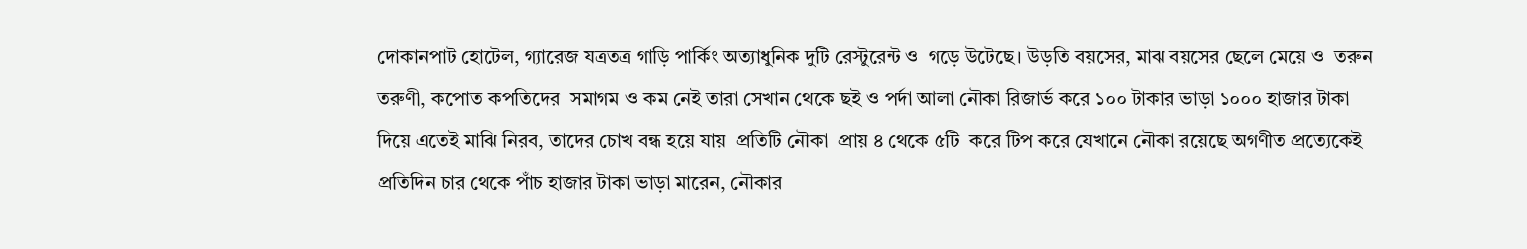দোকানপাট হোটেল, গ্যারেজ যত্রতত্র গাড়ি পার্কিং অত্যাধুনিক দুটি রেস্টুরেন্ট ও  গড়ে উটেছে। উড়তি বয়সের, মাঝ বয়সের ছেলে মেয়ে ও  তরুন তরুণী, কপোত কপতিদের  সমাগম ও কম নেই তারা সেখান থেকে ছই ও পর্দা আলা নৌকা রিজার্ভ করে ১০০ টাকার ভাড়া ১০০০ হাজার টাকা দিয়ে এতেই মাঝি নিরব, তাদের চোখ বন্ধ হয়ে যায়  প্রতিটি নৌকা  প্রায় ৪ থেকে ৫টি  করে টিপ করে যেখানে নৌকা রয়েছে অগণীত প্রত্যেকেই প্রতিদিন চার থেকে পাঁচ হাজার টাকা ভাড়া মারেন, নৌকার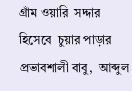গ্রাঁম ওয়ারি  সদ্দার হিসেবে  চুয়ার পাড়ার  প্রভাবশালী বাবু,  আব্দুল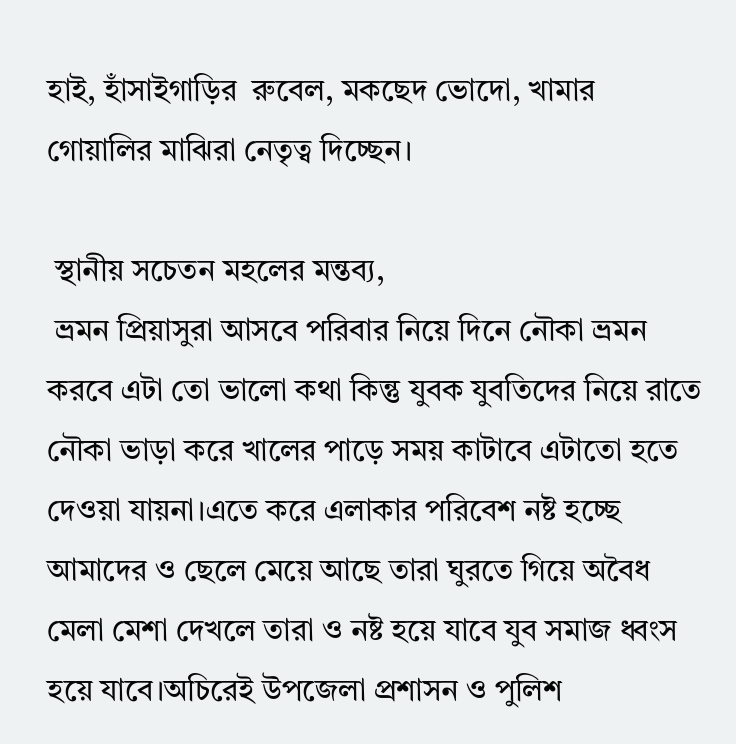হাই, হাঁসাইগাড়ির  রুবেল, মকছেদ ভোদো, খামার গোয়ালির মাঝিরা নেতৃত্ব দিচ্ছেন।

 স্থানীয় সচেতন মহলের মন্তব্য,
 ভ্রমন প্রিয়াসুরা আসবে পরিবার নিয়ে দিনে নৌকা ভ্রমন করবে এটা তো ভালো কথা কিন্তু যুবক যুবতিদের নিয়ে রাতে নৌকা ভাড়া করে খালের পাড়ে সময় কাটাবে এটাতো হতে দেওয়া যায়না।এতে করে এলাকার পরিবেশ নষ্ট হচ্ছে আমাদের ও ছেলে মেয়ে আছে তারা ঘুরতে গিয়ে অবৈধ মেলা মেশা দেখলে তারা ও নষ্ট হয়ে যাবে যুব সমাজ ধ্বংস হয়ে যাবে।অচিরেই উপজেলা প্রশাসন ও পুলিশ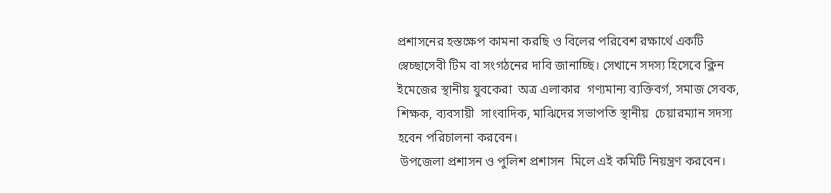প্রশাসনের হস্তক্ষেপ কামনা করছি ও বিলের পরিবেশ রক্ষার্থে একটি স্বেচ্ছাসেবী টিম বা সংগঠনের দাবি জানাচ্ছি। সেখানে সদস্য হিসেবে ক্লিন ইমেজের স্থানীয় যুবকেরা  অত্র এলাকার  গণ্যমান্য ব্যক্তিবর্গ, সমাজ সেবক, শিক্ষক, ব্যবসায়ী  সাংবাদিক, মাঝিদের সভাপতি স্থানীয়  চেয়ারম্যান সদস্য হবেন পরিচালনা করবেন।
 উপজেলা প্রশাসন ও পুলিশ প্রশাসন  মিলে এই কমিটি নিয়ন্ত্রণ করবেন।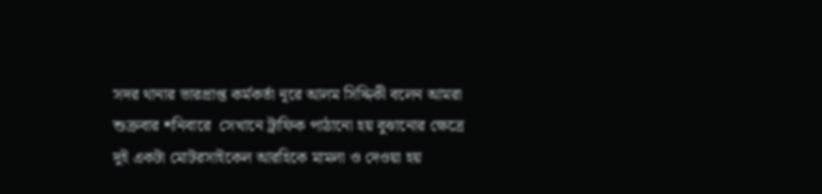সদর থানার ভারপ্রাপ্ত কর্মকর্তা নূরে আলম সিদ্দিকী বলেন আমরা শুক্রবার শনিবারে  সেখানে ট্রাফিক পাঠানো হয় বুঝানোর ক্ষেত্রে দুই একটা মোটরসাইকেল আরহিকে মামলা ও দেওয়া হয়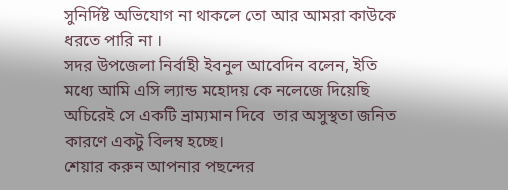সুনির্দিষ্ট অভিযোগ না থাকলে তো আর আমরা কাউকে ধরতে পারি না ।
সদর উপজেলা নির্বাহী ইবনুল আবেদিন বলেন, ইতি মধ্যে আমি এসি ল্যান্ড মহোদয় কে নলেজে দিয়েছি অচিরেই সে একটি ভ্রাম্যমান দিবে  তার অসুস্থতা জনিত কারণে একটু বিলম্ব হচ্ছে।
শেয়ার করুন আপনার পছন্দের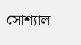সোশ্যাল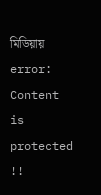মিডিয়ায়
error: Content is protected !!